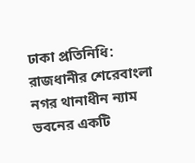ঢাকা প্রতিনিধি: রাজধানীর শেরেবাংলা নগর থানাধীন ন্যাম ভবনের একটি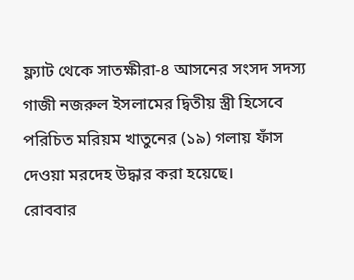ফ্ল্যাট থেকে সাতক্ষীরা-৪ আসনের সংসদ সদস্য গাজী নজরুল ইসলামের দ্বিতীয় স্ত্রী হিসেবে পরিচিত মরিয়ম খাতুনের (১৯) গলায় ফাঁস দেওয়া মরদেহ উদ্ধার করা হয়েছে।
রোববার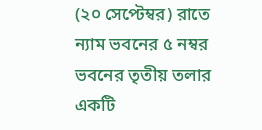(২০ সেপ্টেম্বর) রাতে ন্যাম ভবনের ৫ নম্বর ভবনের তৃতীয় তলার একটি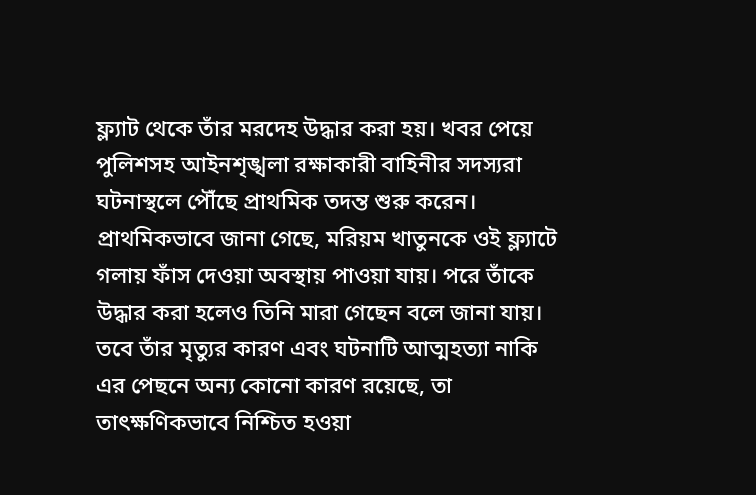ফ্ল্যাট থেকে তাঁর মরদেহ উদ্ধার করা হয়। খবর পেয়ে পুলিশসহ আইনশৃঙ্খলা রক্ষাকারী বাহিনীর সদস্যরা ঘটনাস্থলে পৌঁছে প্রাথমিক তদন্ত শুরু করেন।
প্রাথমিকভাবে জানা গেছে, মরিয়ম খাতুনকে ওই ফ্ল্যাটে গলায় ফাঁস দেওয়া অবস্থায় পাওয়া যায়। পরে তাঁকে উদ্ধার করা হলেও তিনি মারা গেছেন বলে জানা যায়। তবে তাঁর মৃত্যুর কারণ এবং ঘটনাটি আত্মহত্যা নাকি এর পেছনে অন্য কোনো কারণ রয়েছে, তা তাৎক্ষণিকভাবে নিশ্চিত হওয়া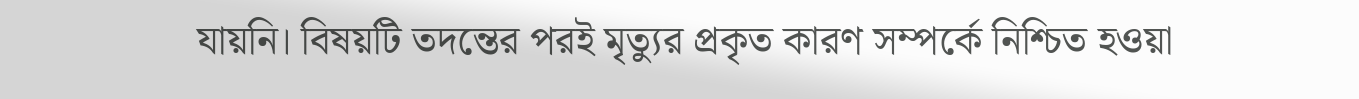যায়নি। বিষয়টি তদন্তের পরই মৃত্যুর প্রকৃত কারণ সম্পর্কে নিশ্চিত হওয়া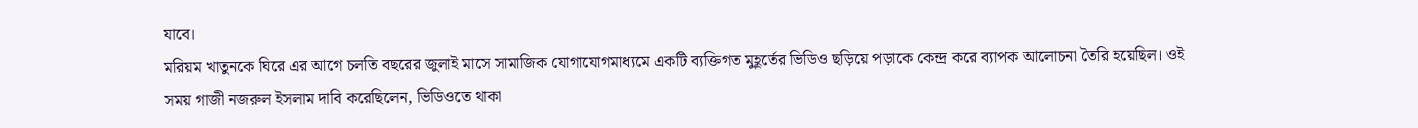যাবে।
মরিয়ম খাতুনকে ঘিরে এর আগে চলতি বছরের জুলাই মাসে সামাজিক যোগাযোগমাধ্যমে একটি ব্যক্তিগত মুহূর্তের ভিডিও ছড়িয়ে পড়াকে কেন্দ্র করে ব্যাপক আলোচনা তৈরি হয়েছিল। ওই সময় গাজী নজরুল ইসলাম দাবি করেছিলেন, ভিডিওতে থাকা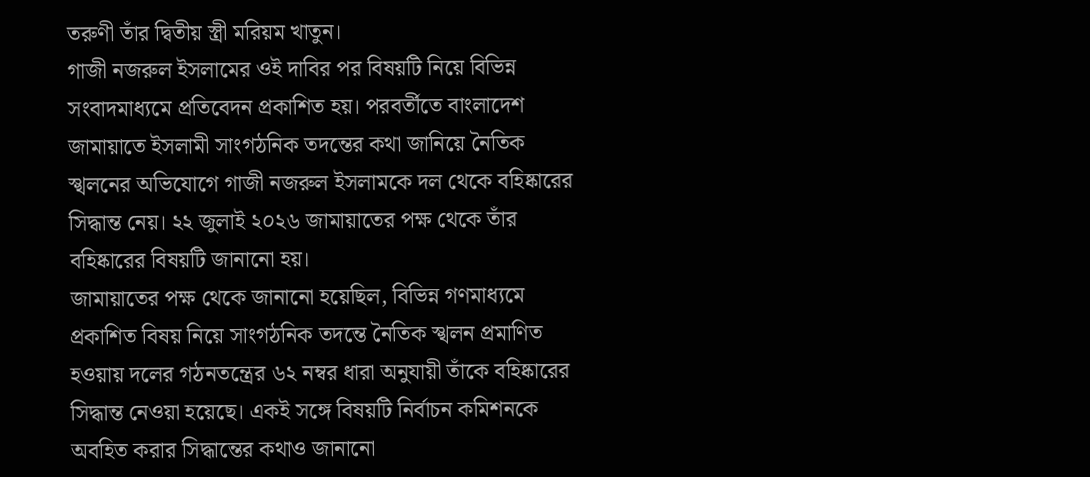তরুণী তাঁর দ্বিতীয় স্ত্রী মরিয়ম খাতুন।
গাজী নজরুল ইসলামের ওই দাবির পর বিষয়টি নিয়ে বিভিন্ন সংবাদমাধ্যমে প্রতিবেদন প্রকাশিত হয়। পরবর্তীতে বাংলাদেশ জামায়াতে ইসলামী সাংগঠনিক তদন্তের কথা জানিয়ে নৈতিক স্খলনের অভিযোগে গাজী নজরুল ইসলামকে দল থেকে বহিষ্কারের সিদ্ধান্ত নেয়। ২২ জুলাই ২০২৬ জামায়াতের পক্ষ থেকে তাঁর বহিষ্কারের বিষয়টি জানানো হয়।
জামায়াতের পক্ষ থেকে জানানো হয়েছিল, বিভিন্ন গণমাধ্যমে প্রকাশিত বিষয় নিয়ে সাংগঠনিক তদন্তে নৈতিক স্খলন প্রমাণিত হওয়ায় দলের গঠনতন্ত্রের ৬২ নম্বর ধারা অনুযায়ী তাঁকে বহিষ্কারের সিদ্ধান্ত নেওয়া হয়েছে। একই সঙ্গে বিষয়টি নির্বাচন কমিশনকে অবহিত করার সিদ্ধান্তের কথাও জানানো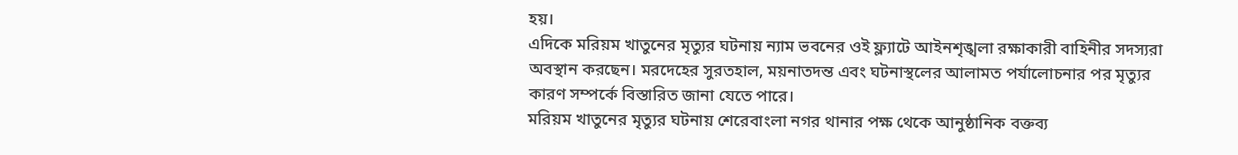হয়।
এদিকে মরিয়ম খাতুনের মৃত্যুর ঘটনায় ন্যাম ভবনের ওই ফ্ল্যাটে আইনশৃঙ্খলা রক্ষাকারী বাহিনীর সদস্যরা অবস্থান করছেন। মরদেহের সুরতহাল, ময়নাতদন্ত এবং ঘটনাস্থলের আলামত পর্যালোচনার পর মৃত্যুর কারণ সম্পর্কে বিস্তারিত জানা যেতে পারে।
মরিয়ম খাতুনের মৃত্যুর ঘটনায় শেরেবাংলা নগর থানার পক্ষ থেকে আনুষ্ঠানিক বক্তব্য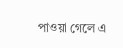পাওয়া গেলে এ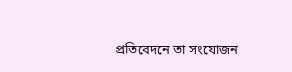প্রতিবেদনে তা সংযোজন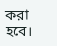করা হবে।